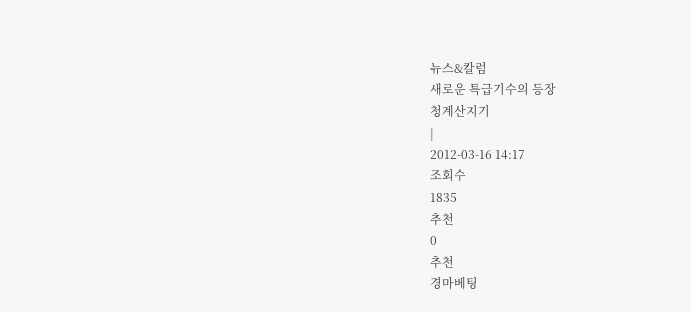뉴스&칼럼
새로운 특급기수의 등장
청계산지기
|
2012-03-16 14:17
조회수
1835
추천
0
추천
경마베팅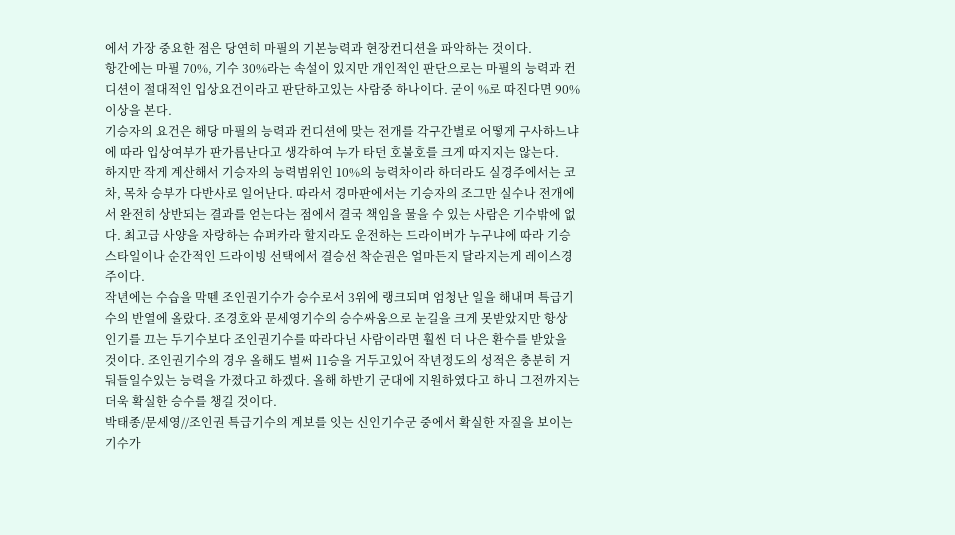에서 가장 중요한 점은 당연히 마필의 기본능력과 현장컨디션을 파악하는 것이다.
항간에는 마필 70%, 기수 30%라는 속설이 있지만 개인적인 판단으로는 마필의 능력과 컨디션이 절대적인 입상요건이라고 판단하고있는 사람중 하나이다. 굳이 %로 따진다면 90%이상을 본다.
기승자의 요건은 해당 마필의 능력과 컨디션에 맞는 전개를 각구간별로 어떻게 구사하느냐에 따라 입상여부가 판가름난다고 생각하여 누가 타던 호불호를 크게 따지지는 않는다.
하지만 작게 계산해서 기승자의 능력범위인 10%의 능력차이라 하더라도 실경주에서는 코차, 목차 승부가 다반사로 일어난다. 따라서 경마판에서는 기승자의 조그만 실수나 전개에서 완전히 상반되는 결과를 얻는다는 점에서 결국 책임을 물을 수 있는 사람은 기수밖에 없다. 최고급 사양을 자랑하는 슈퍼카라 할지라도 운전하는 드라이버가 누구냐에 따라 기승스타일이나 순간적인 드라이빙 선택에서 결승선 착순권은 얼마든지 달라지는게 레이스경주이다.
작년에는 수습을 막뗀 조인권기수가 승수로서 3위에 랭크되며 엄청난 일을 해내며 특급기수의 반열에 올랐다. 조경호와 문세영기수의 승수싸움으로 눈길을 크게 못받았지만 항상 인기를 끄는 두기수보다 조인권기수를 따라다닌 사람이라면 훨씬 더 나은 환수를 받았을 것이다. 조인권기수의 경우 올해도 벌써 11승을 거두고있어 작년정도의 성적은 충분히 거둬들일수있는 능력을 가졌다고 하겠다. 올해 하반기 군대에 지원하였다고 하니 그전까지는 더욱 확실한 승수를 챙길 것이다.
박태종/문세영//조인권 특급기수의 계보를 잇는 신인기수군 중에서 확실한 자질을 보이는 기수가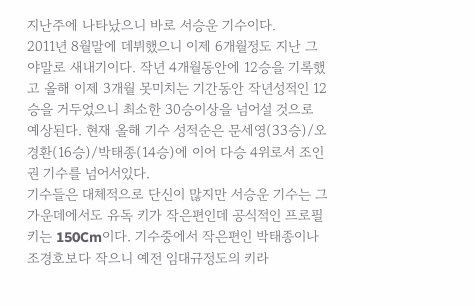지난주에 나타났으니 바로 서승운 기수이다.
2011년 8월말에 데뷔했으니 이제 6개월정도 지난 그야말로 새내기이다. 작년 4개월동안에 12승을 기록했고 올해 이제 3개월 못미치는 기간동안 작년성적인 12승을 거두었으니 최소한 30승이상을 넘어설 것으로 예상된다. 현재 올해 기수 성적순은 문세영(33승)/오경환(16승)/박태종(14승)에 이어 다승 4위로서 조인권 기수를 넘어서있다.
기수들은 대체적으로 단신이 많지만 서승운 기수는 그가운데에서도 유독 키가 작은편인데 공식적인 프로필 키는 150Cm이다. 기수중에서 작은편인 박태종이나 조경호보다 작으니 예전 임대규정도의 키라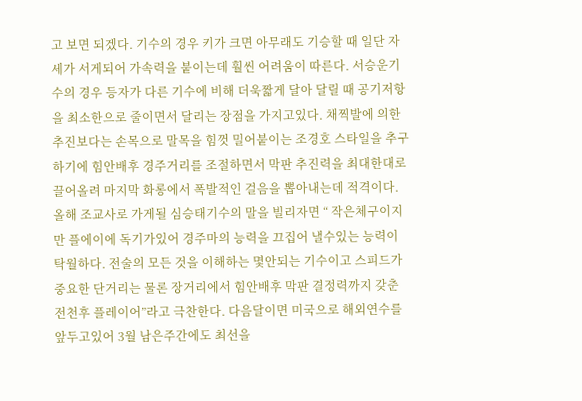고 보면 되겠다. 기수의 경우 키가 크면 아무래도 기승할 때 일단 자세가 서게되어 가속력을 붙이는데 훨씬 어려움이 따른다. 서승운기수의 경우 등자가 다른 기수에 비해 더욱짧게 달아 달릴 때 공기저항을 최소한으로 줄이면서 달리는 장점을 가지고있다. 채찍발에 의한 추진보다는 손목으로 말목을 힘껏 밀어붙이는 조경호 스타일을 추구하기에 힘안배후 경주거리를 조절하면서 막판 추진력을 최대한대로 끌어올려 마지막 화롱에서 폭발적인 걸음을 뽑아내는데 적격이다.
올해 조교사로 가게될 심승태기수의 말을 빌리자면 “ 작은체구이지만 플에이에 독기가있어 경주마의 능력을 끄집어 낼수있는 능력이 탁월하다. 전술의 모든 것을 이해하는 몇안되는 기수이고 스피드가 중요한 단거리는 물론 장거리에서 힘안배후 막판 결정력까지 갖춘 전천후 플레이어”라고 극찬한다. 다음달이면 미국으로 해외연수를 앞두고있어 3월 남은주간에도 최선을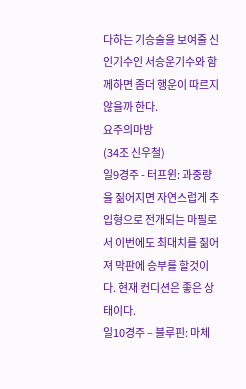다하는 기승술을 보여줄 신인기수인 서승운기수와 함께하면 좀더 행운이 따르지않을까 한다.
요주의마방
(34조 신우철)
일9경주 - 터프윈: 과중량을 짊어지면 자연스럽게 추입형으로 전개되는 마필로서 이번에도 최대치를 짊어져 막판에 승부를 할것이다. 현재 컨디션은 좋은 상태이다.
일10경주 – 블루핀: 마체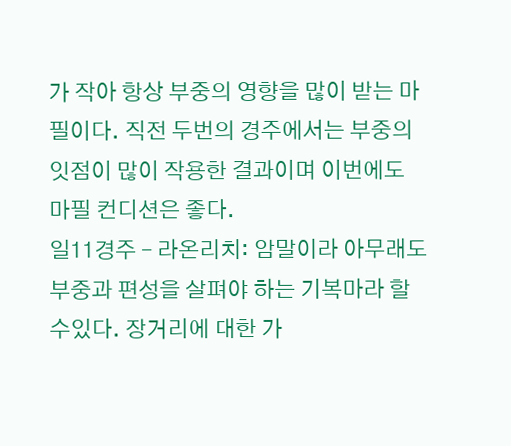가 작아 항상 부중의 영향을 많이 받는 마필이다. 직전 두번의 경주에서는 부중의 잇점이 많이 작용한 결과이며 이번에도 마필 컨디션은 좋다.
일11경주 – 라온리치: 암말이라 아무래도 부중과 편성을 살펴야 하는 기복마라 할수있다. 장거리에 대한 가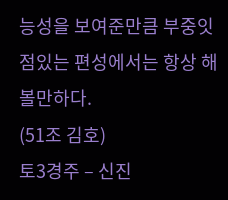능성을 보여준만큼 부중잇점있는 편성에서는 항상 해볼만하다.
(51조 김호)
토3경주 – 신진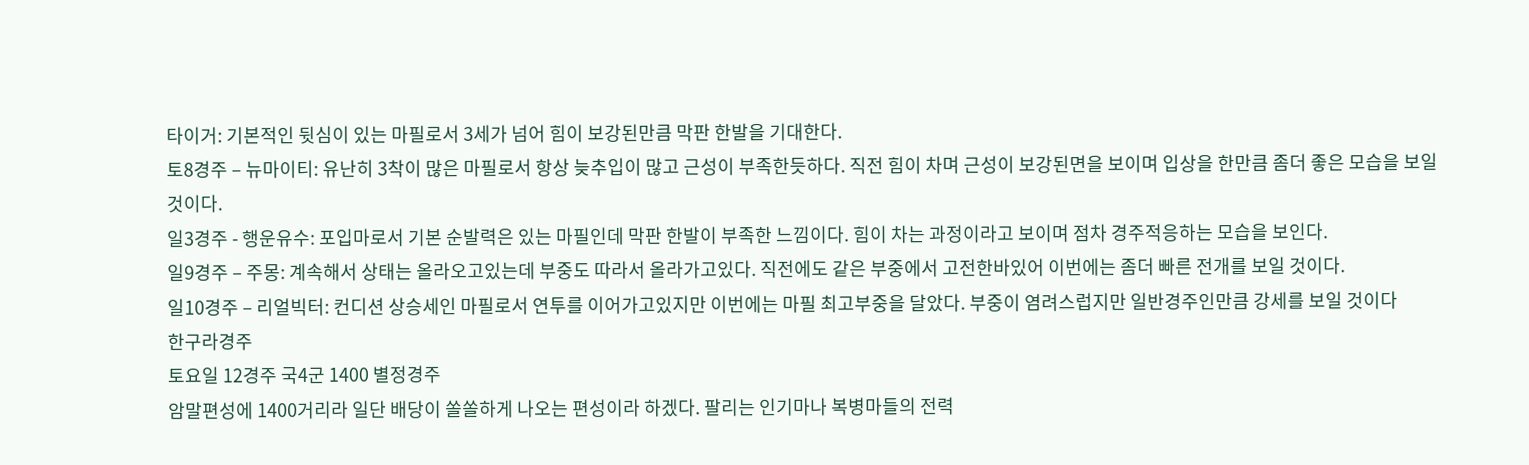타이거: 기본적인 뒷심이 있는 마필로서 3세가 넘어 힘이 보강된만큼 막판 한발을 기대한다.
토8경주 – 뉴마이티: 유난히 3착이 많은 마필로서 항상 늦추입이 많고 근성이 부족한듯하다. 직전 힘이 차며 근성이 보강된면을 보이며 입상을 한만큼 좀더 좋은 모습을 보일 것이다.
일3경주 - 행운유수: 포입마로서 기본 순발력은 있는 마필인데 막판 한발이 부족한 느낌이다. 힘이 차는 과정이라고 보이며 점차 경주적응하는 모습을 보인다.
일9경주 – 주몽: 계속해서 상태는 올라오고있는데 부중도 따라서 올라가고있다. 직전에도 같은 부중에서 고전한바있어 이번에는 좀더 빠른 전개를 보일 것이다.
일10경주 – 리얼빅터: 컨디션 상승세인 마필로서 연투를 이어가고있지만 이번에는 마필 최고부중을 달았다. 부중이 염려스럽지만 일반경주인만큼 강세를 보일 것이다
한구라경주
토요일 12경주 국4군 1400 별정경주
암말편성에 1400거리라 일단 배당이 쏠쏠하게 나오는 편성이라 하겠다. 팔리는 인기마나 복병마들의 전력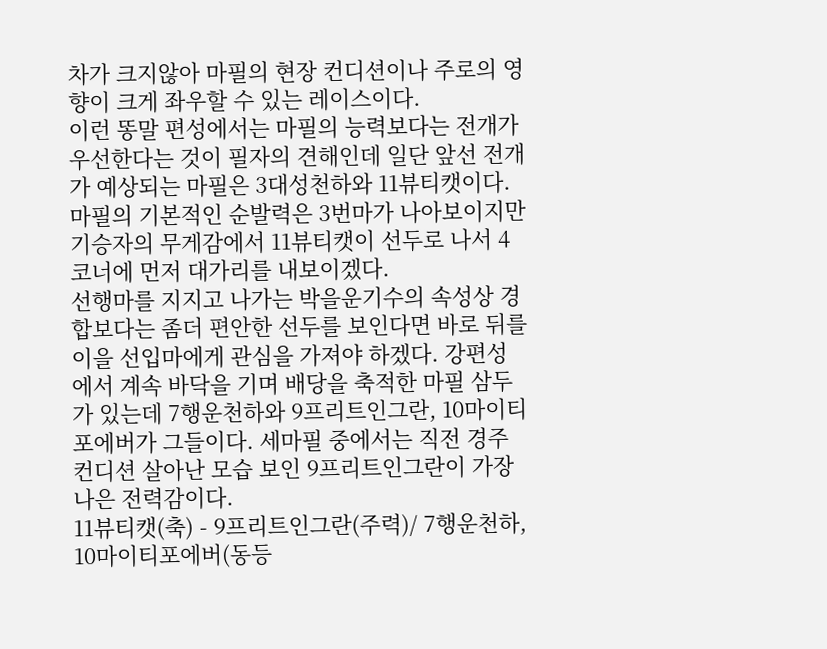차가 크지않아 마필의 현장 컨디션이나 주로의 영향이 크게 좌우할 수 있는 레이스이다.
이런 똥말 편성에서는 마필의 능력보다는 전개가 우선한다는 것이 필자의 견해인데 일단 앞선 전개가 예상되는 마필은 3대성천하와 11뷰티캣이다. 마필의 기본적인 순발력은 3번마가 나아보이지만 기승자의 무게감에서 11뷰티캣이 선두로 나서 4코너에 먼저 대가리를 내보이겠다.
선행마를 지지고 나가는 박을운기수의 속성상 경합보다는 좀더 편안한 선두를 보인다면 바로 뒤를 이을 선입마에게 관심을 가져야 하겠다. 강편성에서 계속 바닥을 기며 배당을 축적한 마필 삼두가 있는데 7행운천하와 9프리트인그란, 10마이티포에버가 그들이다. 세마필 중에서는 직전 경주 컨디션 살아난 모습 보인 9프리트인그란이 가장 나은 전력감이다.
11뷰티캣(축) - 9프리트인그란(주력)/ 7행운천하, 10마이티포에버(동등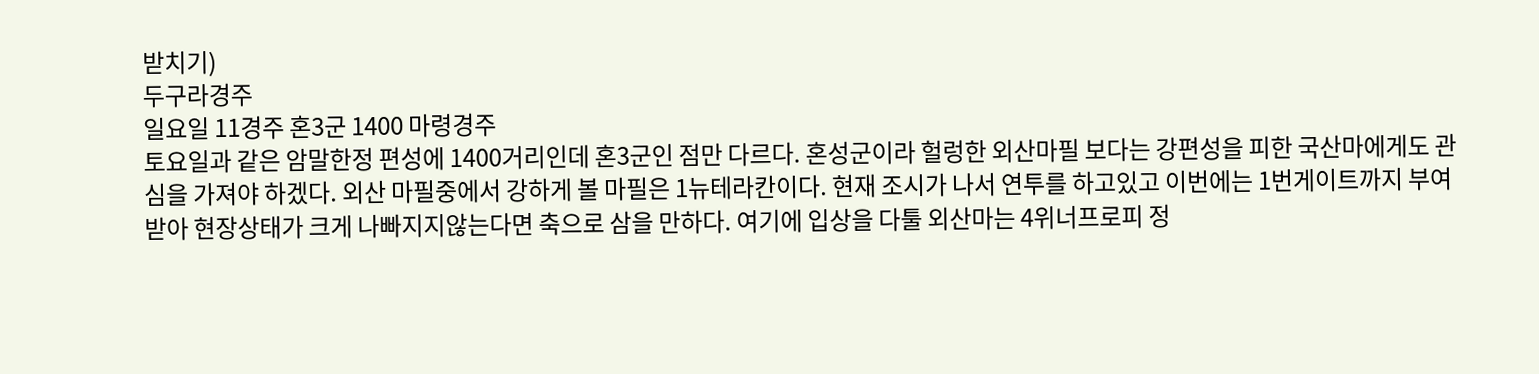받치기)
두구라경주
일요일 11경주 혼3군 1400 마령경주
토요일과 같은 암말한정 편성에 1400거리인데 혼3군인 점만 다르다. 혼성군이라 헐렁한 외산마필 보다는 강편성을 피한 국산마에게도 관심을 가져야 하겠다. 외산 마필중에서 강하게 볼 마필은 1뉴테라칸이다. 현재 조시가 나서 연투를 하고있고 이번에는 1번게이트까지 부여받아 현장상태가 크게 나빠지지않는다면 축으로 삼을 만하다. 여기에 입상을 다툴 외산마는 4위너프로피 정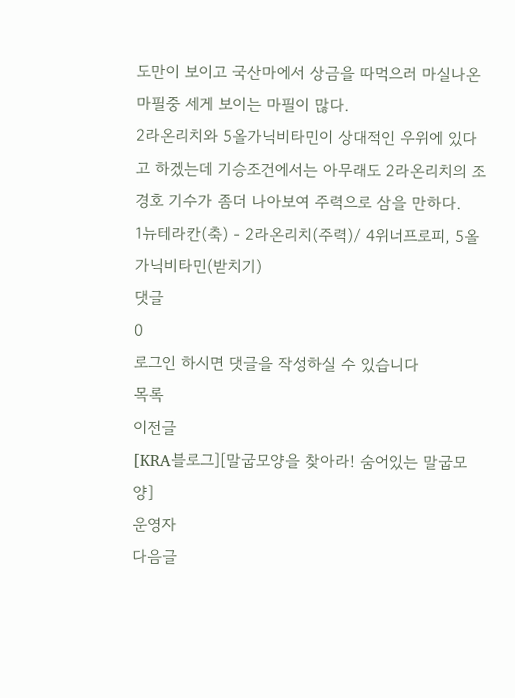도만이 보이고 국산마에서 상금을 따먹으러 마실나온 마필중 세게 보이는 마필이 많다.
2라온리치와 5올가닉비타민이 상대적인 우위에 있다고 하겠는데 기승조건에서는 아무래도 2라온리치의 조경호 기수가 좀더 나아보여 주력으로 삼을 만하다.
1뉴테라칸(축) - 2라온리치(주력)/ 4위너프로피, 5올가닉비타민(받치기)
댓글
0
로그인 하시면 댓글을 작성하실 수 있습니다
목록
이전글
[KRA블로그][말굽모양을 찾아라! 숨어있는 말굽모양]
운영자
다음글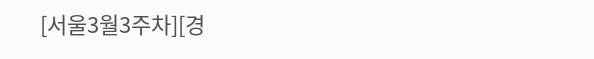[서울3월3주차][경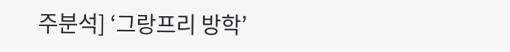주분석] ‘그랑프리 방학’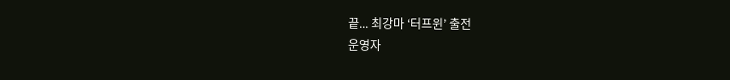끝... 최강마 ‘터프윈’ 출전
운영자